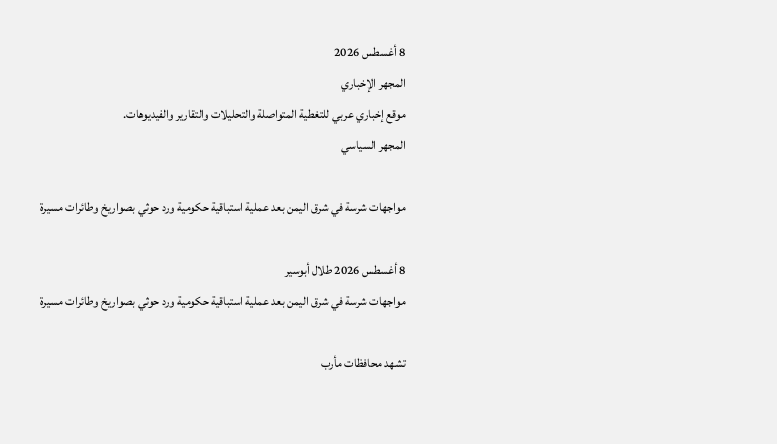8 أغسطس 2026
المجهر الإخباري
موقع إخباري عربي للتغطية المتواصلة والتحليلات والتقارير والفيديوهات.
المجهر السياسي

مواجهات شرسة في شرق اليمن بعد عملية استباقية حكومية ورد حوثي بصواريخ وطائرات مسيرة

8 أغسطس 2026 طلال أبوسير
مواجهات شرسة في شرق اليمن بعد عملية استباقية حكومية ورد حوثي بصواريخ وطائرات مسيرة

تشهد محافظات مأرب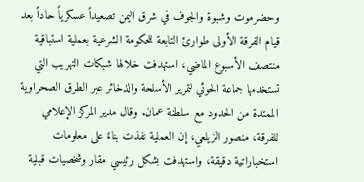وحضرموت وشبوة والجوف في شرق اليمن تصعيداً عسكرياً حاداً بعد قيام الفرقة الأولى طوارئ التابعة للحكومة الشرعية بعملية استباقية منتصف الأسبوع الماضي، استهدفت خلالها شبكات التهريب التي تستخدمها جماعة الحوثي لتمرير الأسلحة والذخائر عبر الطرق الصحراوية الممتدة من الحدود مع سلطنة عمان. وقال مدير المركز الإعلامي للفرقة، منصور الزيلعي، إن العملية نفذت بناءً على معلومات استخباراتية دقيقة، واستهدفت بشكل رئيسي مقار وشخصيات قبلية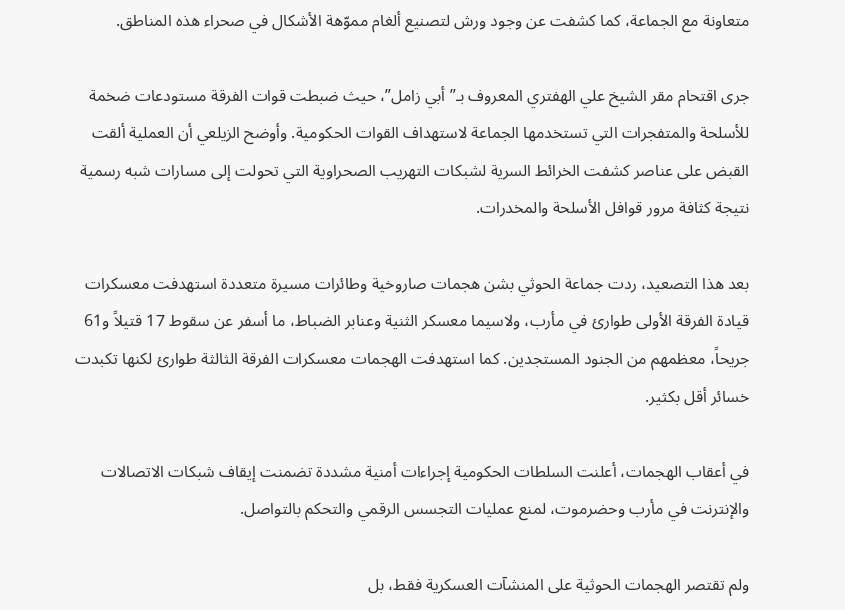متعاونة مع الجماعة، كما كشفت عن وجود ورش لتصنيع ألغام مموّهة الأشكال في صحراء هذه المناطق.

جرى اقتحام مقر الشيخ علي الهفتري المعروف بـ”أبي زامل”، حيث ضبطت قوات الفرقة مستودعات ضخمة للأسلحة والمتفجرات التي تستخدمها الجماعة لاستهداف القوات الحكومية. وأوضح الزيلعي أن العملية ألقت القبض على عناصر كشفت الخرائط السرية لشبكات التهريب الصحراوية التي تحولت إلى مسارات شبه رسمية نتيجة كثافة مرور قوافل الأسلحة والمخدرات.

بعد هذا التصعيد، ردت جماعة الحوثي بشن هجمات صاروخية وطائرات مسيرة متعددة استهدفت معسكرات قيادة الفرقة الأولى طوارئ في مأرب، ولاسيما معسكر الثنية وعنابر الضباط، ما أسفر عن سقوط 17 قتيلاً و61 جريحاً، معظمهم من الجنود المستجدين. كما استهدفت الهجمات معسكرات الفرقة الثالثة طوارئ لكنها تكبدت خسائر أقل بكثير.

في أعقاب الهجمات، أعلنت السلطات الحكومية إجراءات أمنية مشددة تضمنت إيقاف شبكات الاتصالات والإنترنت في مأرب وحضرموت، لمنع عمليات التجسس الرقمي والتحكم بالتواصل.

ولم تقتصر الهجمات الحوثية على المنشآت العسكرية فقط، بل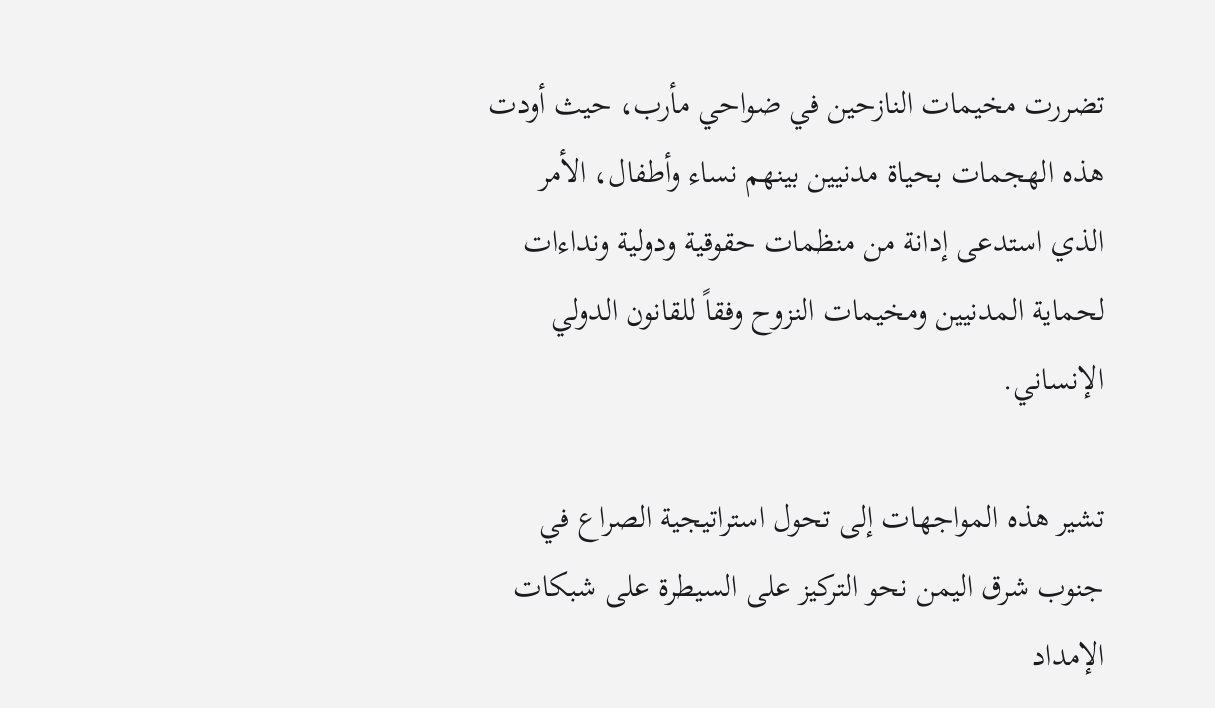تضررت مخيمات النازحين في ضواحي مأرب، حيث أودت هذه الهجمات بحياة مدنيين بينهم نساء وأطفال، الأمر الذي استدعى إدانة من منظمات حقوقية ودولية ونداءات لحماية المدنيين ومخيمات النزوح وفقاً للقانون الدولي الإنساني.

تشير هذه المواجهات إلى تحول استراتيجية الصراع في جنوب شرق اليمن نحو التركيز على السيطرة على شبكات الإمداد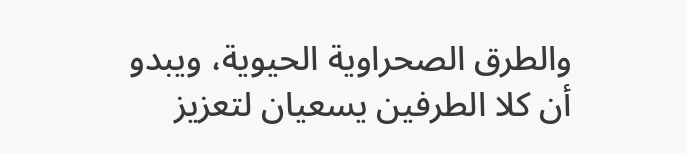والطرق الصحراوية الحيوية، ويبدو أن كلا الطرفين يسعيان لتعزيز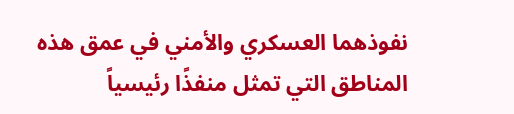نفوذهما العسكري والأمني في عمق هذه المناطق التي تمثل منفذًا رئيسياً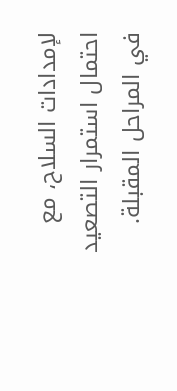لإمدادات السلاح، مع احتمال استمرار التصعيد في المراحل المقبلة.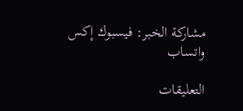مشاركة الخبر: فيسبوك إكس واتساب

التعليقات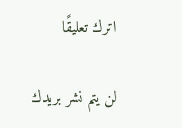اترك تعليقًا

لن يتم نشر بريدك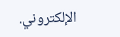الإلكتروني.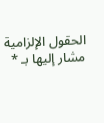الحقول الإلزامية مشار إليها بـ *